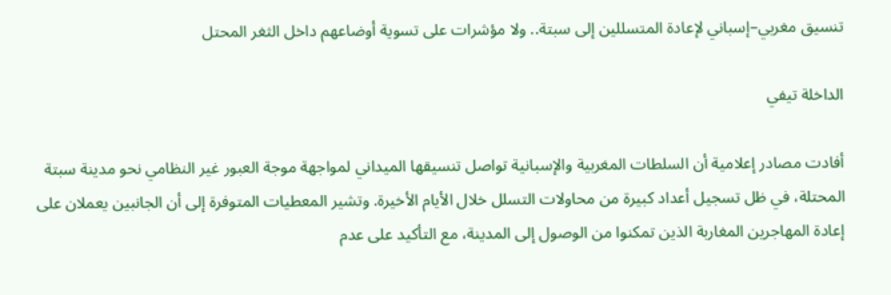تنسيق مغربي–إسباني لإعادة المتسللين إلى سبتة.. ولا مؤشرات على تسوية أوضاعهم داخل الثغر المحتل

الداخلة تيفي

أفادت مصادر إعلامية أن السلطات المغربية والإسبانية تواصل تنسيقها الميداني لمواجهة موجة العبور غير النظامي نحو مدينة سبتة المحتلة، في ظل تسجيل أعداد كبيرة من محاولات التسلل خلال الأيام الأخيرة. وتشير المعطيات المتوفرة إلى أن الجانبين يعملان على إعادة المهاجرين المغاربة الذين تمكنوا من الوصول إلى المدينة، مع التأكيد على عدم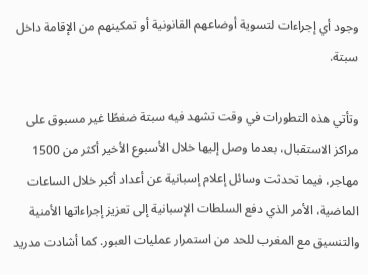وجود أي إجراءات لتسوية أوضاعهم القانونية أو تمكينهم من الإقامة داخل سبتة.

وتأتي هذه التطورات في وقت تشهد فيه سبتة ضغطًا غير مسبوق على مراكز الاستقبال، بعدما وصل إليها خلال الأسبوع الأخير أكثر من 1500 مهاجر، فيما تحدثت وسائل إعلام إسبانية عن أعداد أكبر خلال الساعات الماضية، الأمر الذي دفع السلطات الإسبانية إلى تعزيز إجراءاتها الأمنية والتنسيق مع المغرب للحد من استمرار عمليات العبور. كما أشادت مدريد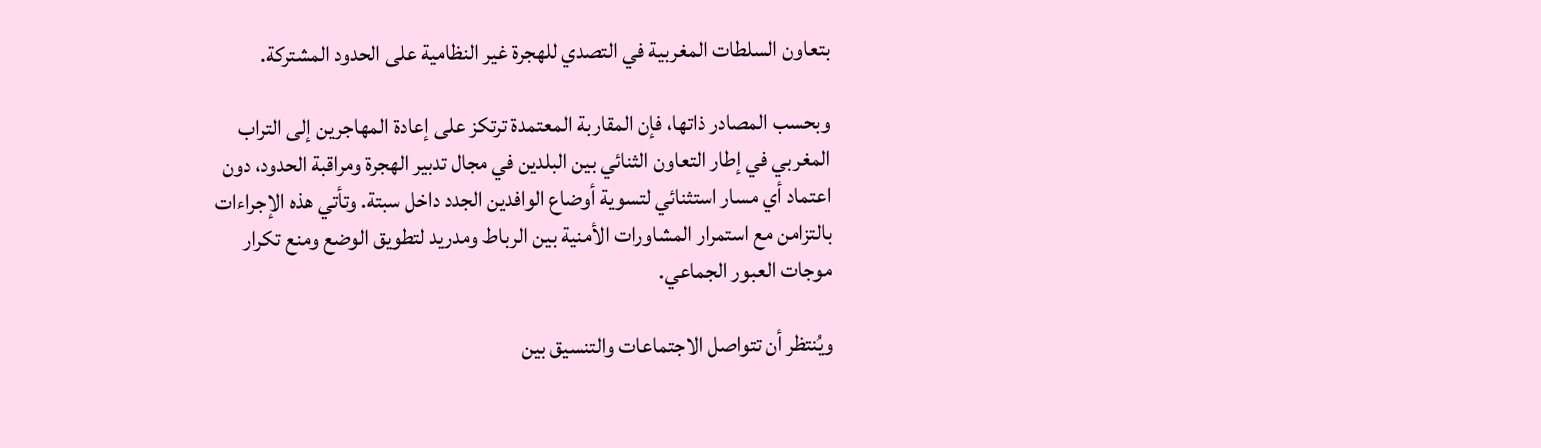بتعاون السلطات المغربية في التصدي للهجرة غير النظامية على الحدود المشتركة.

وبحسب المصادر ذاتها، فإن المقاربة المعتمدة ترتكز على إعادة المهاجرين إلى التراب المغربي في إطار التعاون الثنائي بين البلدين في مجال تدبير الهجرة ومراقبة الحدود، دون اعتماد أي مسار استثنائي لتسوية أوضاع الوافدين الجدد داخل سبتة. وتأتي هذه الإجراءات بالتزامن مع استمرار المشاورات الأمنية بين الرباط ومدريد لتطويق الوضع ومنع تكرار موجات العبور الجماعي.

ويُنتظر أن تتواصل الاجتماعات والتنسيق بين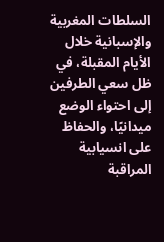السلطات المغربية والإسبانية خلال الأيام المقبلة، في ظل سعي الطرفين إلى احتواء الوضع ميدانيًا، والحفاظ على انسيابية المراقبة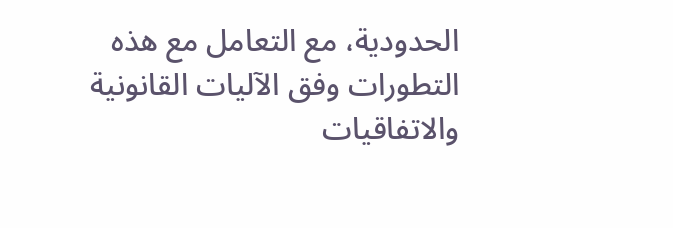الحدودية، مع التعامل مع هذه التطورات وفق الآليات القانونية والاتفاقيات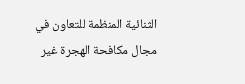الثنائية المنظمة للتعاون في مجال مكافحة الهجرة غير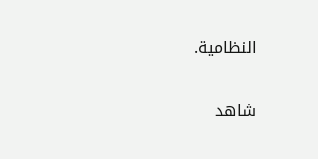النظامية.


شاهد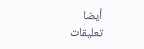أيضا
تعليقات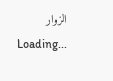الزوار
Loading...